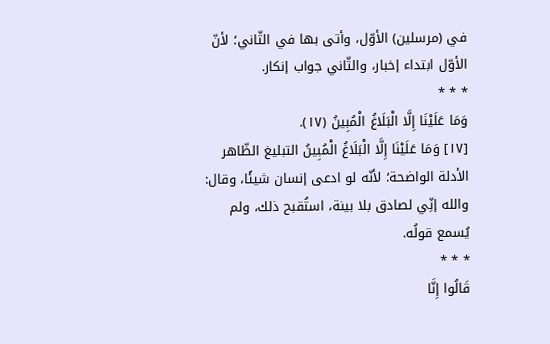في (مرسلين) الأوّل، وأتى بها في الثّاني؛ لأنّ الأوّل ابتداء إخبار، والثّاني جواب إنكار.
* * *
وَمَا عَلَيْنَا إِلَّا الْبَلَاغُ الْمُبِينُ (١٧).
[١٧] وَمَا عَلَيْنَا إِلَّا الْبَلَاغُ الْمُبِينُ التبليغ الظّاهر الأدلة الواضحة؛ لأنّه لو ادعى إنسان شيئًا، وقال: والله إنِّي لصادق بلا بينة، استُقبح ذلك، ولم يُسمع قولُه.
* * *
قَالُوا إِنَّا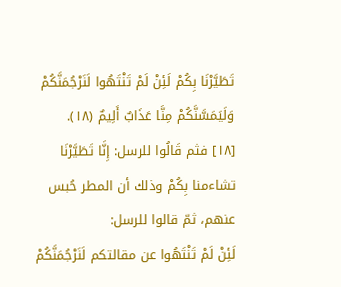تَطَيَّرْنَا بِكُمْ لَئِنْ لَمْ تَنْتَهُوا لَنَرْجُمَنَّكُمْ وَلَيَمَسَّنَّكُمْ مِنَّا عَذَابٌ أَلِيمٌ (١٨).
[١٨] فثم قَالُوا للرسل: إِنَّا تَطَيَّرْنَا تشاءمنا بِكُمْ وذلك أن المطر حُبس عنهم، ثمّ قالوا للرسل:
لَئِنْ لَمْ تَنْتَهُوا عن مقالتكم لَنَرْجُمَنَّكُمْ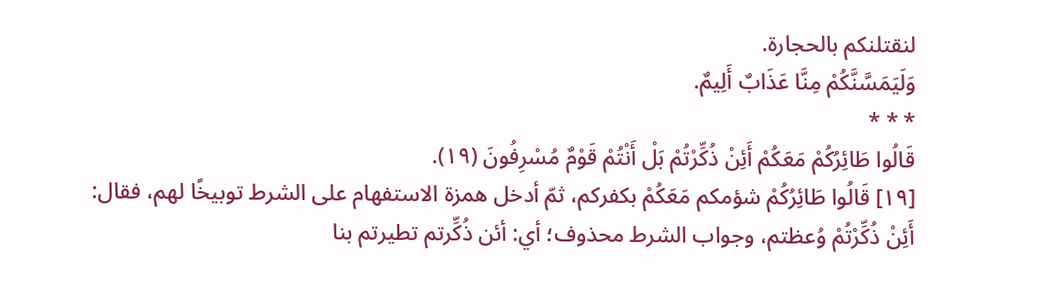لنقتلنكم بالحجارة.
وَلَيَمَسَّنَّكُمْ مِنَّا عَذَابٌ أَلِيمٌ.
* * *
قَالُوا طَائِرُكُمْ مَعَكُمْ أَئِنْ ذُكِّرْتُمْ بَلْ أَنْتُمْ قَوْمٌ مُسْرِفُونَ (١٩).
[١٩] قَالُوا طَائِرُكُمْ شؤمكم مَعَكُمْ بكفركم، ثمّ أدخل همزة الاستفهام على الشرط توبيخًا لهم، فقال:
أَئِنْ ذُكِّرْتُمْ وُعظتم، وجواب الشرط محذوف؛ أي: أئن ذُكِّرتم تطيرتم بنا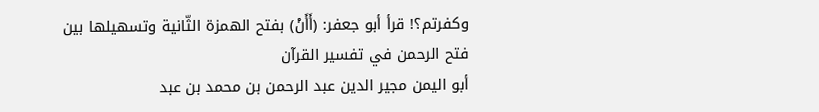وكفرتم؟! قرأ أبو جعفر: (أَأَنْ) بفتح الهمزة الثّانية وتسهيلها بين
فتح الرحمن في تفسير القرآن
أبو اليمن مجير الدين عبد الرحمن بن محمد بن عبد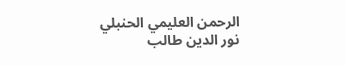الرحمن العليمي الحنبلي
نور الدين طالب